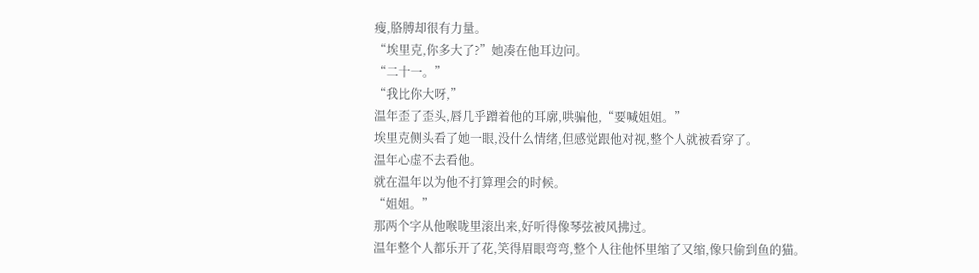瘦,胳膊却很有力量。
“埃里克,你多大了?”她凑在他耳边问。
“二十一。”
“我比你大呀,”
温年歪了歪头,唇几乎蹭着他的耳廓,哄骗他,“要喊姐姐。”
埃里克侧头看了她一眼,没什么情绪,但感觉跟他对视,整个人就被看穿了。
温年心虚不去看他。
就在温年以为他不打算理会的时候。
“姐姐。”
那两个字从他喉咙里滚出来,好听得像琴弦被风拂过。
温年整个人都乐开了花,笑得眉眼弯弯,整个人往他怀里缩了又缩,像只偷到鱼的猫。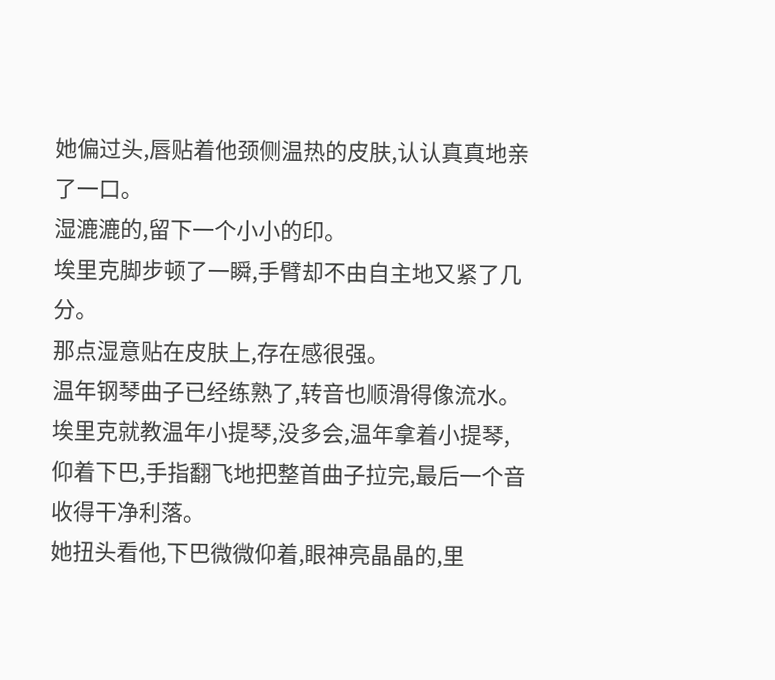她偏过头,唇贴着他颈侧温热的皮肤,认认真真地亲了一口。
湿漉漉的,留下一个小小的印。
埃里克脚步顿了一瞬,手臂却不由自主地又紧了几分。
那点湿意贴在皮肤上,存在感很强。
温年钢琴曲子已经练熟了,转音也顺滑得像流水。
埃里克就教温年小提琴,没多会,温年拿着小提琴,仰着下巴,手指翻飞地把整首曲子拉完,最后一个音收得干净利落。
她扭头看他,下巴微微仰着,眼神亮晶晶的,里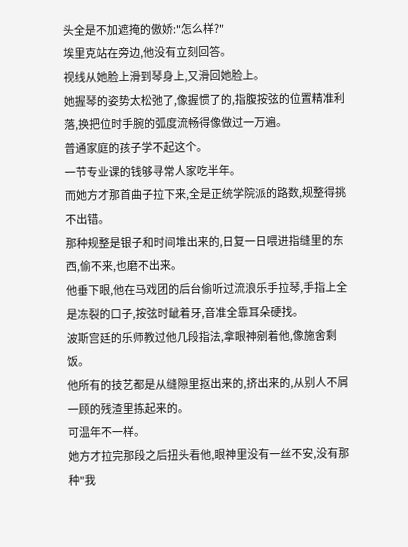头全是不加遮掩的傲娇:"怎么样?"
埃里克站在旁边,他没有立刻回答。
视线从她脸上滑到琴身上,又滑回她脸上。
她握琴的姿势太松弛了,像握惯了的,指腹按弦的位置精准利落,换把位时手腕的弧度流畅得像做过一万遍。
普通家庭的孩子学不起这个。
一节专业课的钱够寻常人家吃半年。
而她方才那首曲子拉下来,全是正统学院派的路数,规整得挑不出错。
那种规整是银子和时间堆出来的,日复一日喂进指缝里的东西,偷不来,也磨不出来。
他垂下眼,他在马戏团的后台偷听过流浪乐手拉琴,手指上全是冻裂的口子,按弦时龇着牙,音准全靠耳朵硬找。
波斯宫廷的乐师教过他几段指法,拿眼神剜着他,像施舍剩饭。
他所有的技艺都是从缝隙里抠出来的,挤出来的,从别人不屑一顾的残渣里拣起来的。
可温年不一样。
她方才拉完那段之后扭头看他,眼神里没有一丝不安,没有那种"我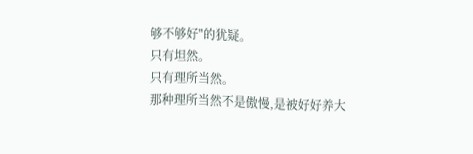够不够好"的犹疑。
只有坦然。
只有理所当然。
那种理所当然不是傲慢,是被好好养大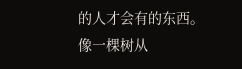的人才会有的东西。
像一棵树从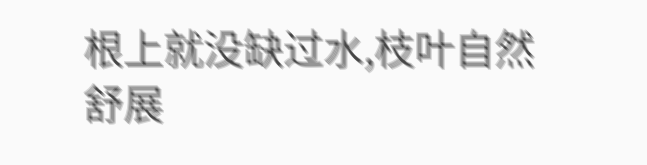根上就没缺过水,枝叶自然舒展